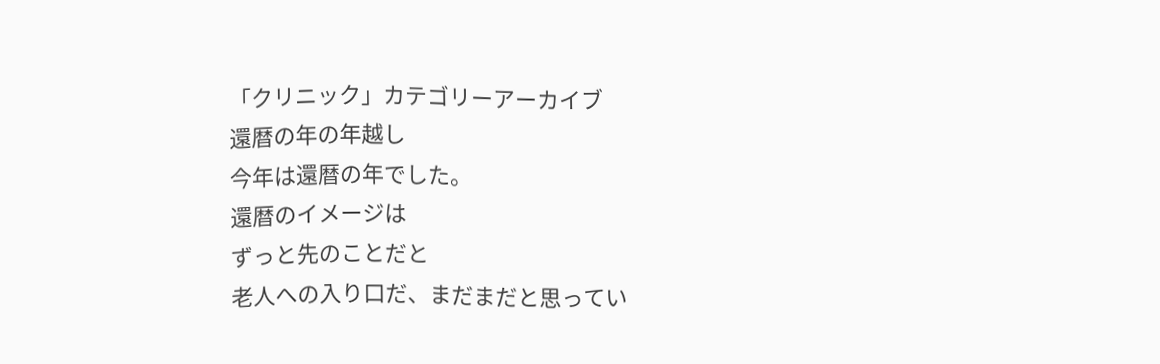「クリニック」カテゴリーアーカイブ
還暦の年の年越し
今年は還暦の年でした。
還暦のイメージは
ずっと先のことだと
老人への入り口だ、まだまだと思ってい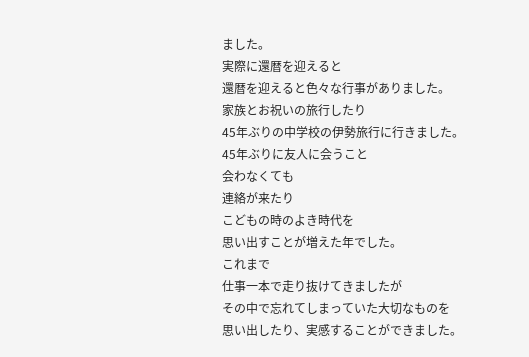ました。
実際に還暦を迎えると
還暦を迎えると色々な行事がありました。
家族とお祝いの旅行したり
45年ぶりの中学校の伊勢旅行に行きました。
45年ぶりに友人に会うこと
会わなくても
連絡が来たり
こどもの時のよき時代を
思い出すことが増えた年でした。
これまで
仕事一本で走り抜けてきましたが
その中で忘れてしまっていた大切なものを
思い出したり、実感することができました。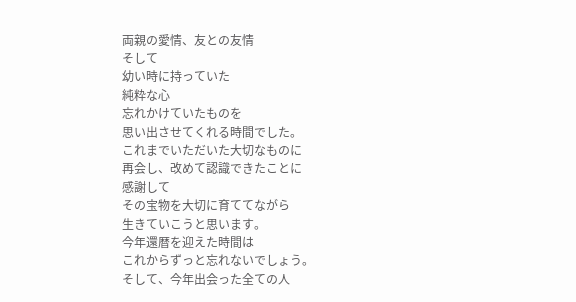両親の愛情、友との友情
そして
幼い時に持っていた
純粋な心
忘れかけていたものを
思い出させてくれる時間でした。
これまでいただいた大切なものに
再会し、改めて認識できたことに
感謝して
その宝物を大切に育ててながら
生きていこうと思います。
今年還暦を迎えた時間は
これからずっと忘れないでしょう。
そして、今年出会った全ての人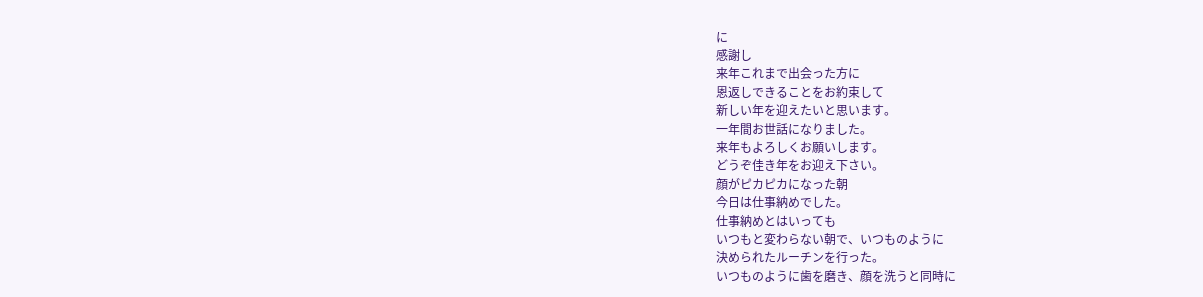に
感謝し
来年これまで出会った方に
恩返しできることをお約束して
新しい年を迎えたいと思います。
一年間お世話になりました。
来年もよろしくお願いします。
どうぞ佳き年をお迎え下さい。
顔がピカピカになった朝
今日は仕事納めでした。
仕事納めとはいっても
いつもと変わらない朝で、いつものように
決められたルーチンを行った。
いつものように歯を磨き、顔を洗うと同時に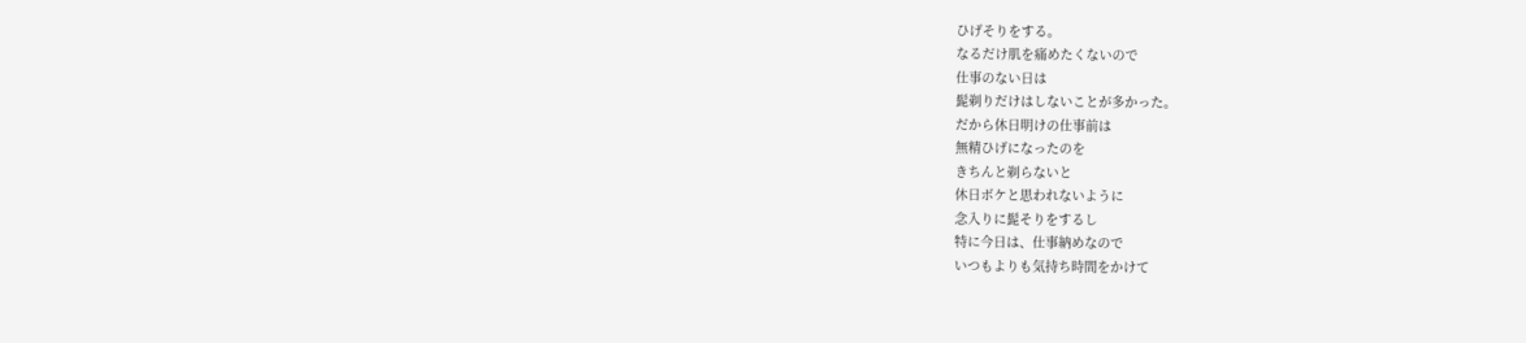ひげそりをする。
なるだけ肌を痛めたくないので
仕事のない日は
髭剃りだけはしないことが多かった。
だから休日明けの仕事前は
無精ひげになったのを
きちんと剃らないと
休日ボケと思われないように
念入りに髭そりをするし
特に今日は、仕事納めなので
いつもよりも気持ち時間をかけて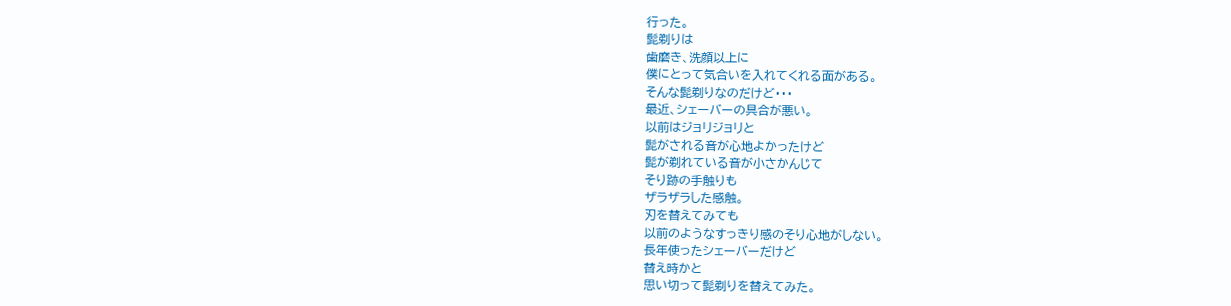行った。
髭剃りは
歯磨き、洗顔以上に
僕にとって気合いを入れてくれる面がある。
そんな髭剃りなのだけど・・・
最近、シェーバーの具合が悪い。
以前はジョリジョリと
髭がされる音が心地よかったけど
髭が剃れている音が小さかんじて
そり跡の手触りも
ザラザラした感触。
刃を替えてみても
以前のようなすっきり感のそり心地がしない。
長年使ったシェーバーだけど
替え時かと
思い切って髭剃りを替えてみた。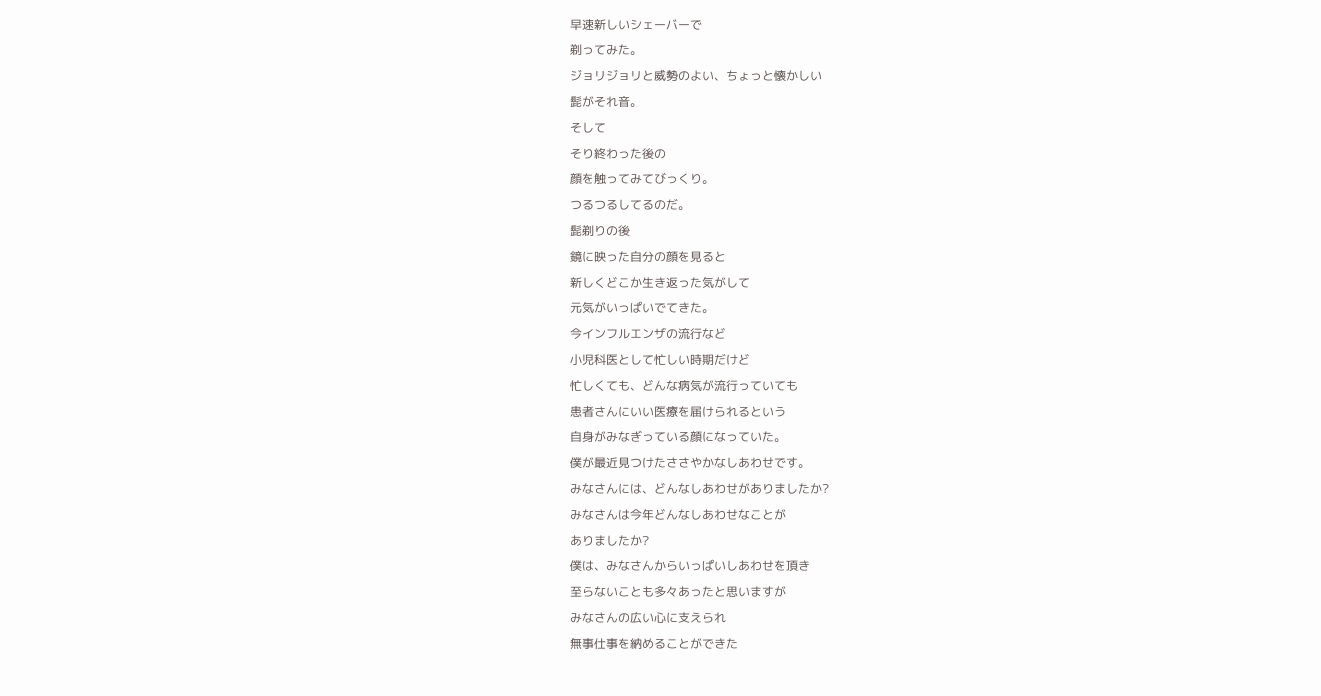早速新しいシェーバーで
剃ってみた。
ジョリジョリと威勢のよい、ちょっと懐かしい
髭がそれ音。
そして
そり終わった後の
顔を触ってみてびっくり。
つるつるしてるのだ。
髭剃りの後
鏡に映った自分の顔を見ると
新しくどこか生き返った気がして
元気がいっぱいでてきた。
今インフルエンザの流行など
小児科医として忙しい時期だけど
忙しくても、どんな病気が流行っていても
患者さんにいい医療を届けられるという
自身がみなぎっている顔になっていた。
僕が最近見つけたささやかなしあわせです。
みなさんには、どんなしあわせがありましたか?
みなさんは今年どんなしあわせなことが
ありましたか?
僕は、みなさんからいっぱいしあわせを頂き
至らないことも多々あったと思いますが
みなさんの広い心に支えられ
無事仕事を納めることができた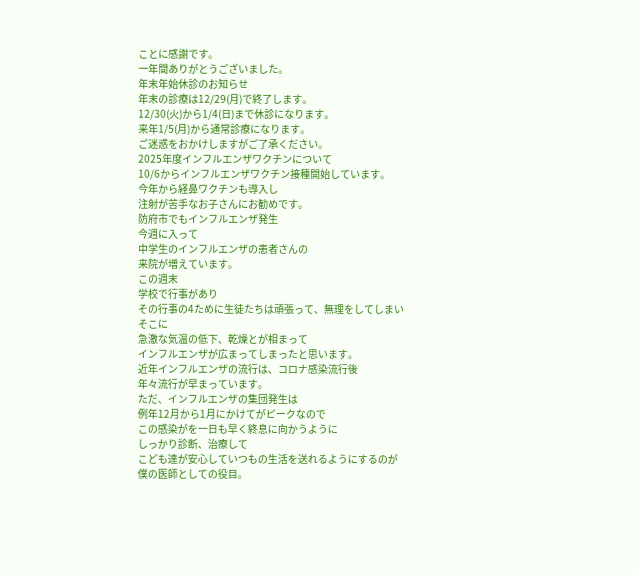ことに感謝です。
一年間ありがとうございました。
年末年始休診のお知らせ
年末の診療は12/29(月)で終了します。
12/30(火)から1/4(日)まで休診になります。
来年1/5(月)から通常診療になります。
ご迷惑をおかけしますがご了承ください。
2025年度インフルエンザワクチンについて
10/6からインフルエンザワクチン接種開始しています。
今年から経鼻ワクチンも導入し
注射が苦手なお子さんにお勧めです。
防府市でもインフルエンザ発生
今週に入って
中学生のインフルエンザの患者さんの
来院が増えています。
この週末
学校で行事があり
その行事の4ために生徒たちは頑張って、無理をしてしまい
そこに
急激な気温の低下、乾燥とが相まって
インフルエンザが広まってしまったと思います。
近年インフルエンザの流行は、コロナ感染流行後
年々流行が早まっています。
ただ、インフルエンザの集団発生は
例年12月から1月にかけてがピークなので
この感染がを一日も早く終息に向かうように
しっかり診断、治療して
こども達が安心していつもの生活を送れるようにするのが
僕の医師としての役目。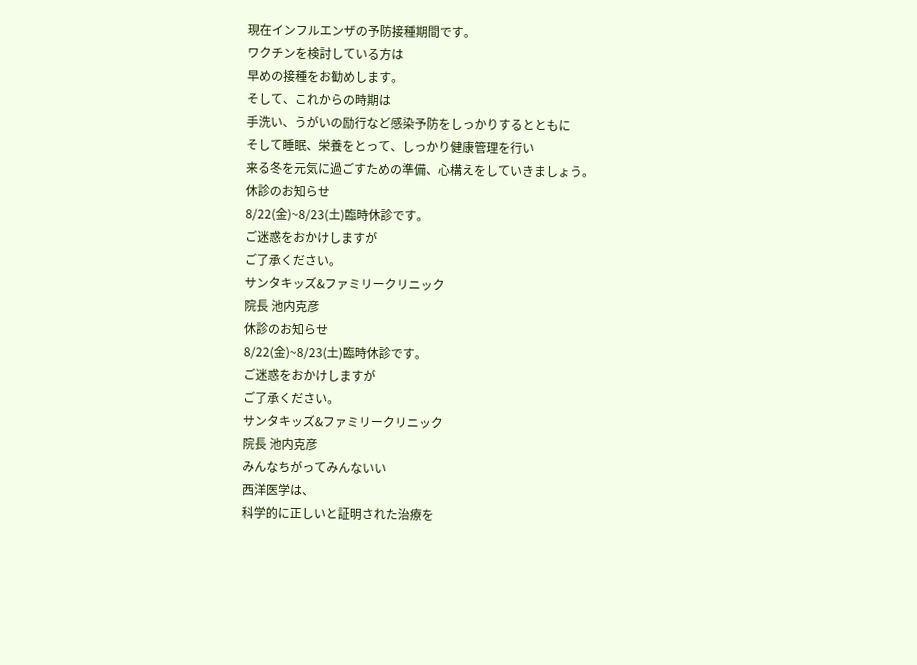現在インフルエンザの予防接種期間です。
ワクチンを検討している方は
早めの接種をお勧めします。
そして、これからの時期は
手洗い、うがいの励行など感染予防をしっかりするとともに
そして睡眠、栄養をとって、しっかり健康管理を行い
来る冬を元気に過ごすための準備、心構えをしていきましょう。
休診のお知らせ
8/22(金)~8/23(土)臨時休診です。
ご迷惑をおかけしますが
ご了承ください。
サンタキッズ&ファミリークリニック
院長 池内克彦
休診のお知らせ
8/22(金)~8/23(土)臨時休診です。
ご迷惑をおかけしますが
ご了承ください。
サンタキッズ&ファミリークリニック
院長 池内克彦
みんなちがってみんないい
西洋医学は、
科学的に正しいと証明された治療を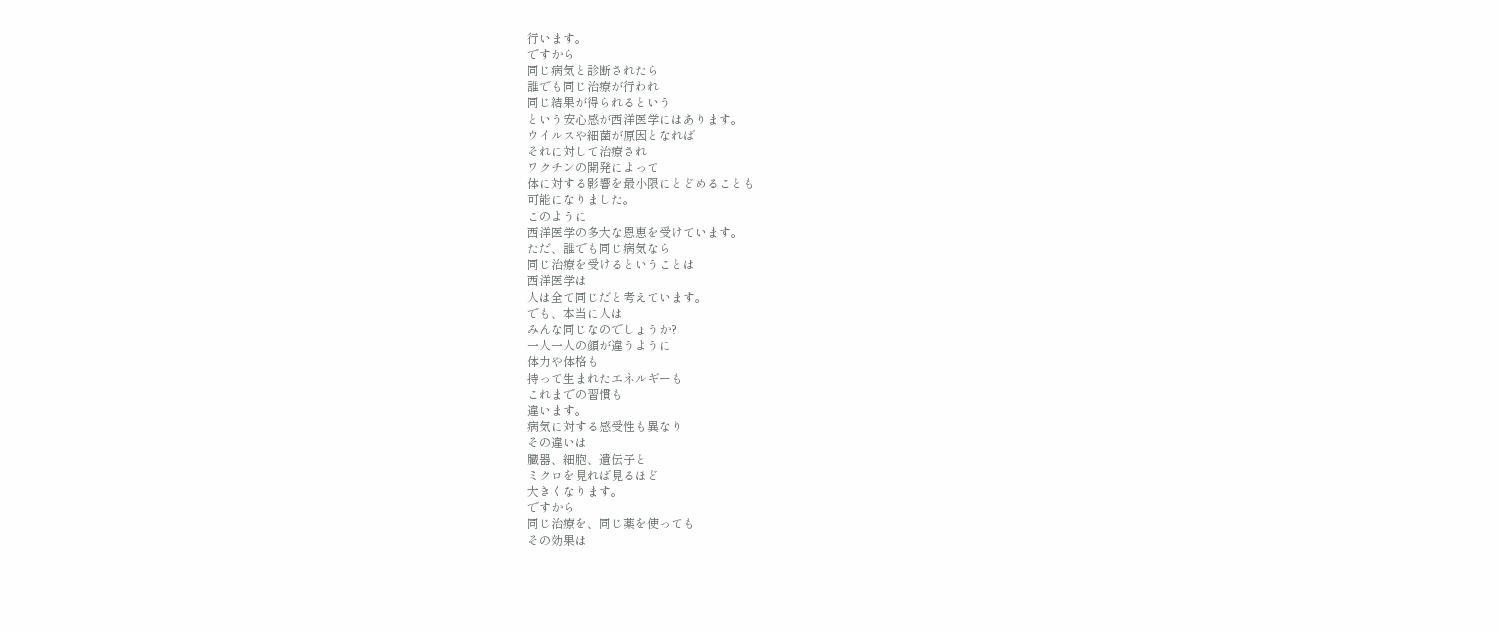行います。
ですから
同じ病気と診断されたら
誰でも同じ治療が行われ
同じ結果が得られるという
という安心感が西洋医学にはあります。
ウイルスや細菌が原因となれば
それに対して治療され
ワクチンの開発によって
体に対する影響を最小限にとどめることも
可能になりました。
このように
西洋医学の多大な恩恵を受けています。
ただ、誰でも同じ病気なら
同じ治療を受けるということは
西洋医学は
人は全て同じだと考えています。
でも、本当に人は
みんな同じなのでしょうか?
一人一人の顔が違うように
体力や体格も
持って生まれたエネルギーも
これまでの習慣も
違います。
病気に対する感受性も異なり
その違いは
臓器、細胞、遺伝子と
ミクロを見れば見るほど
大きくなります。
ですから
同じ治療を、同じ薬を使っても
その効果は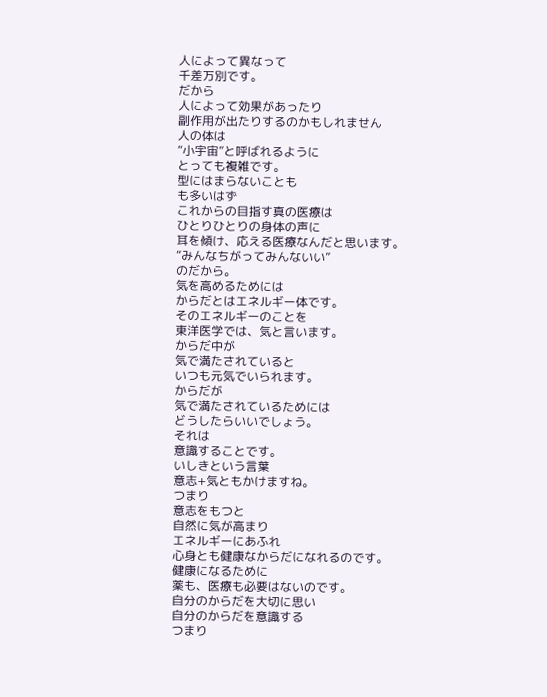人によって異なって
千差万別です。
だから
人によって効果があったり
副作用が出たりするのかもしれません
人の体は
“小宇宙”と呼ばれるように
とっても複雑です。
型にはまらないことも
も多いはず
これからの目指す真の医療は
ひとりひとりの身体の声に
耳を傾け、応える医療なんだと思います。
“みんなちがってみんないい”
のだから。
気を高めるためには
からだとはエネルギー体です。
そのエネルギーのことを
東洋医学では、気と言います。
からだ中が
気で満たされていると
いつも元気でいられます。
からだが
気で満たされているためには
どうしたらいいでしょう。
それは
意識することです。
いしきという言葉
意志+気ともかけますね。
つまり
意志をもつと
自然に気が高まり
エネルギーにあふれ
心身とも健康なからだになれるのです。
健康になるために
薬も、医療も必要はないのです。
自分のからだを大切に思い
自分のからだを意識する
つまり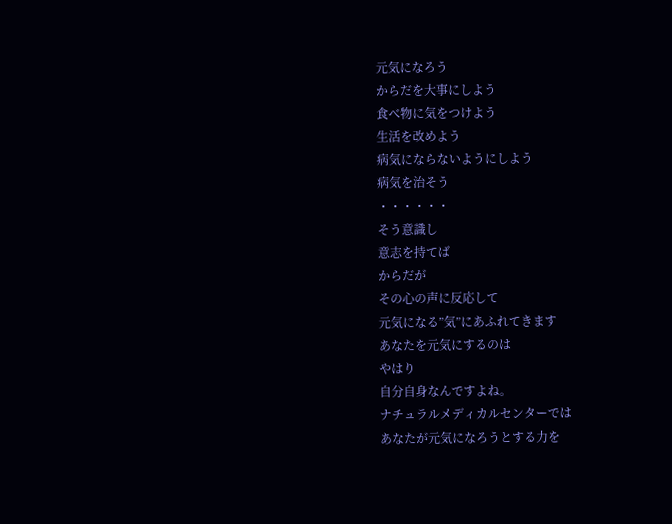元気になろう
からだを大事にしよう
食べ物に気をつけよう
生活を改めよう
病気にならないようにしよう
病気を治そう
・・・・・・
そう意識し
意志を持てば
からだが
その心の声に反応して
元気になる”気”にあふれてきます
あなたを元気にするのは
やはり
自分自身なんですよね。
ナチュラルメディカルセンターでは
あなたが元気になろうとする力を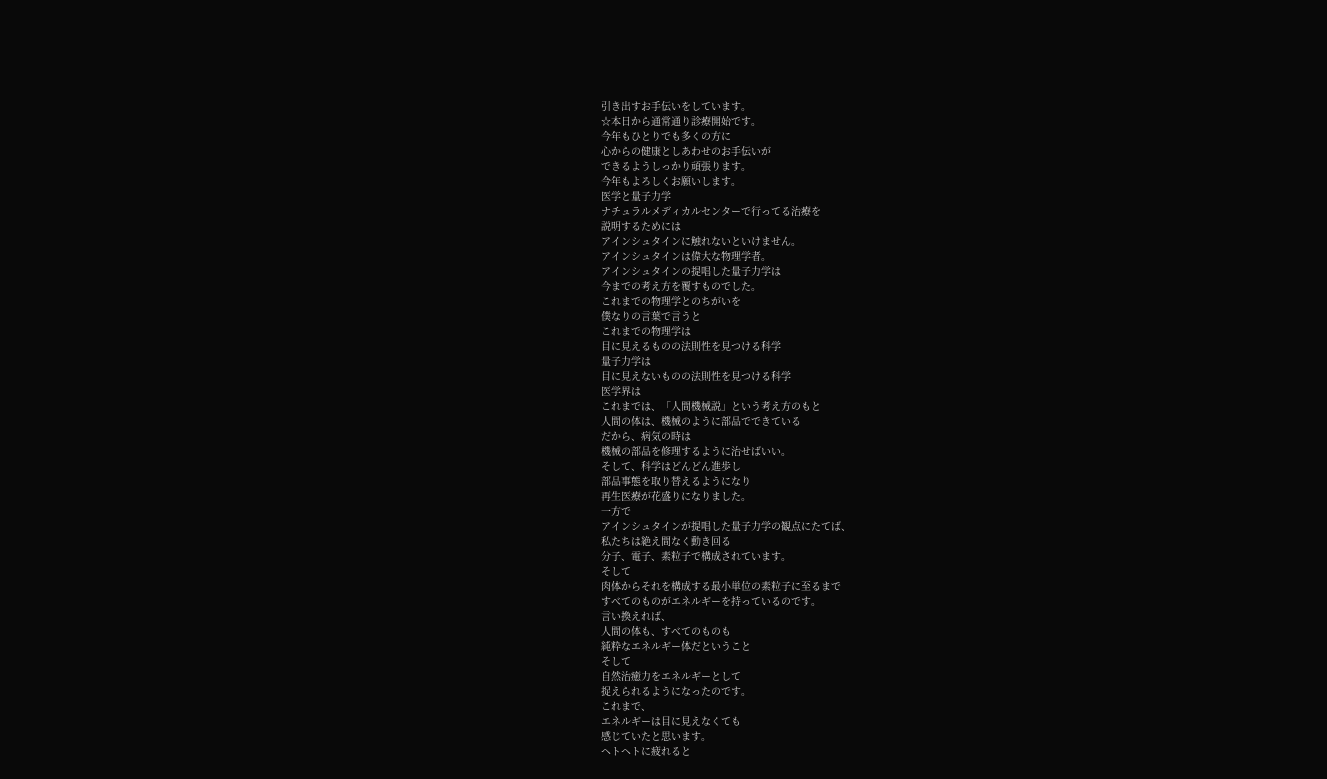引き出すお手伝いをしています。
☆本日から通常通り診療開始です。
今年もひとりでも多くの方に
心からの健康としあわせのお手伝いが
できるようしっかり頑張ります。
今年もよろしくお願いします。
医学と量子力学
ナチュラルメディカルセンターで行ってる治療を
説明するためには
アインシュタインに触れないといけません。
アインシュタインは偉大な物理学者。
アインシュタインの提唱した量子力学は
今までの考え方を覆すものでした。
これまでの物理学とのちがいを
僕なりの言葉で言うと
これまでの物理学は
目に見えるものの法則性を見つける科学
量子力学は
目に見えないものの法則性を見つける科学
医学界は
これまでは、「人間機械説」という考え方のもと
人間の体は、機械のように部品でできている
だから、病気の時は
機械の部品を修理するように治せばいい。
そして、科学はどんどん進歩し
部品事態を取り替えるようになり
再生医療が花盛りになりました。
一方で
アインシュタインが提唱した量子力学の観点にたてば、
私たちは絶え間なく動き回る
分子、電子、素粒子で構成されています。
そして
肉体からそれを構成する最小単位の素粒子に至るまで
すべてのものがエネルギーを持っているのです。
言い換えれば、
人間の体も、すべてのものも
純粋なエネルギー体だということ
そして
自然治癒力をエネルギーとして
捉えられるようになったのです。
これまで、
エネルギーは目に見えなくても
感じていたと思います。
ヘトヘトに疲れると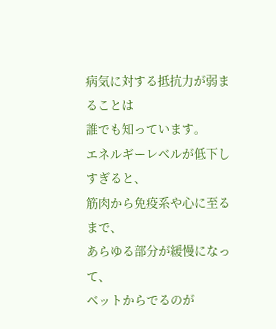病気に対する抵抗力が弱まることは
誰でも知っています。
エネルギーレベルが低下しすぎると、
筋肉から免疫系や心に至るまで、
あらゆる部分が緩慢になって、
ベットからでるのが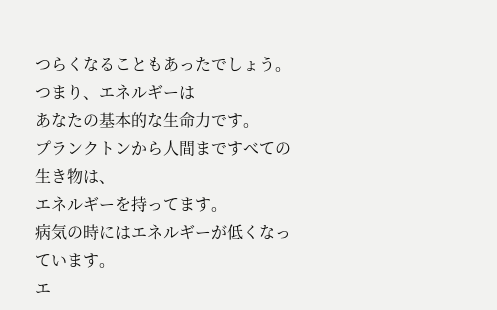つらくなることもあったでしょう。
つまり、エネルギーは
あなたの基本的な生命力です。
プランクトンから人間まですべての生き物は、
エネルギーを持ってます。
病気の時にはエネルギーが低くなっています。
エ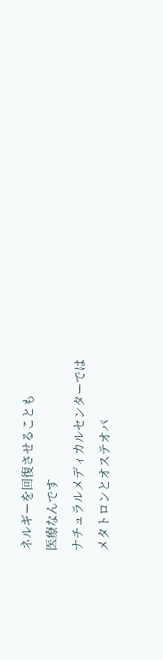ネルギーを回復させることも
医療なんです
ナチュラルメディカルセンターでは
メタトロンとオステオパ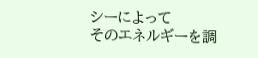シーによって
そのエネルギーを調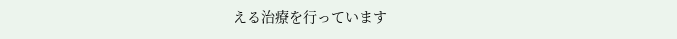える治療を行っています